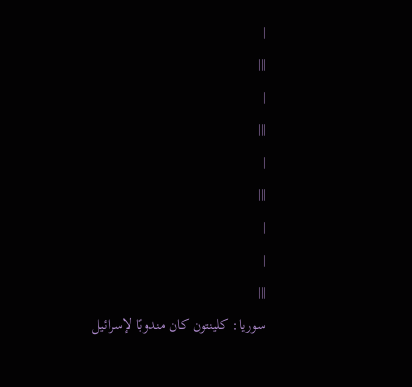|
|||
|
|||
|
|||
|
|
|||
سوريا: كلينتون كان مندوبًا لإسرائيل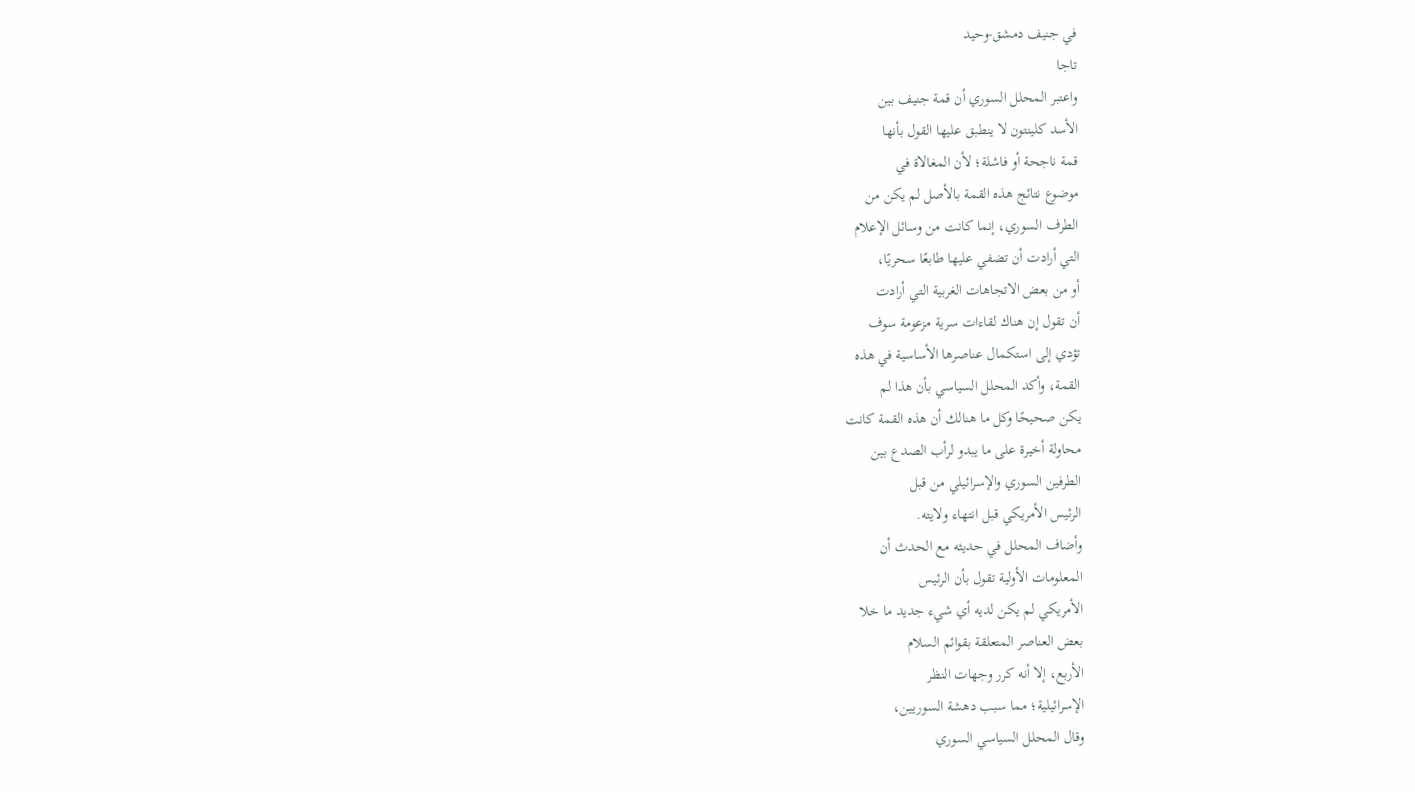في جنيف دمشق-وحيد
تاجا
واعتبر المحلل السوري أن قمة جنيف بين
الأسد كلينتون لا ينطبق عليها القول بأنها
قمة ناجحة أو فاشلة؛ لأن المغالاة في
موضوع نتائج هذه القمة بالأصل لم يكن من
الطرف السوري، إنما كانت من وسائل الإعلام
التي أرادت أن تضفي عليها طابعًا سحريًا،
أو من بعض الاتجاهات الغربية التي أرادت
أن تقول إن هناك لقاءات سرية مزعومة سوف
تؤدي إلى استكمال عناصرها الأساسية في هذه
القمة، وأكد المحلل السياسي بأن هذا لم
يكن صحيحًا وكل ما هنالك أن هذه القمة كانت
محاولة أخيرة على ما يبدو لرأب الصدع بين
الطرفين السوري والإسرائيلي من قبل
الرئيس الأمريكي قبل انتهاء ولايته.
وأضاف المحلل في حديثه مع الحدث أن
المعلومات الأولية تقول بأن الرئيس
الأمريكي لم يكن لديه أي شيء جديد ما خلا
بعض العناصر المتعلقة بقوائم السلام
الأربع، إلا أنه كرر وجهات النظر
الإسرائيلية؛ مما سبب دهشة السوريين،
وقال المحلل السياسي السوري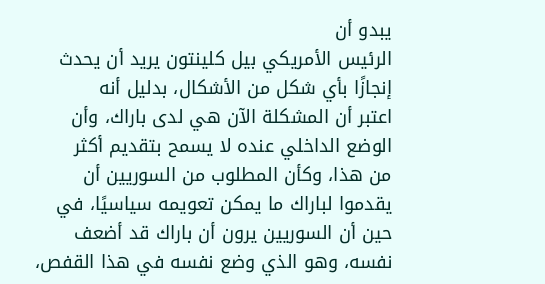يبدو أن
الرئيس الأمريكي بيل كلينتون يريد أن يحدث
إنجازًا بأي شكل من الأشكال، بدليل أنه
اعتبر أن المشكلة الآن هي لدى باراك، وأن
الوضع الداخلي عنده لا يسمح بتقديم أكثر
من هذا، وكأن المطلوب من السوريين أن
يقدموا لباراك ما يمكن تعويمه سياسيًا، في
حين أن السوريين يرون أن باراك قد أضعف
نفسه، وهو الذي وضع نفسه في هذا القفص،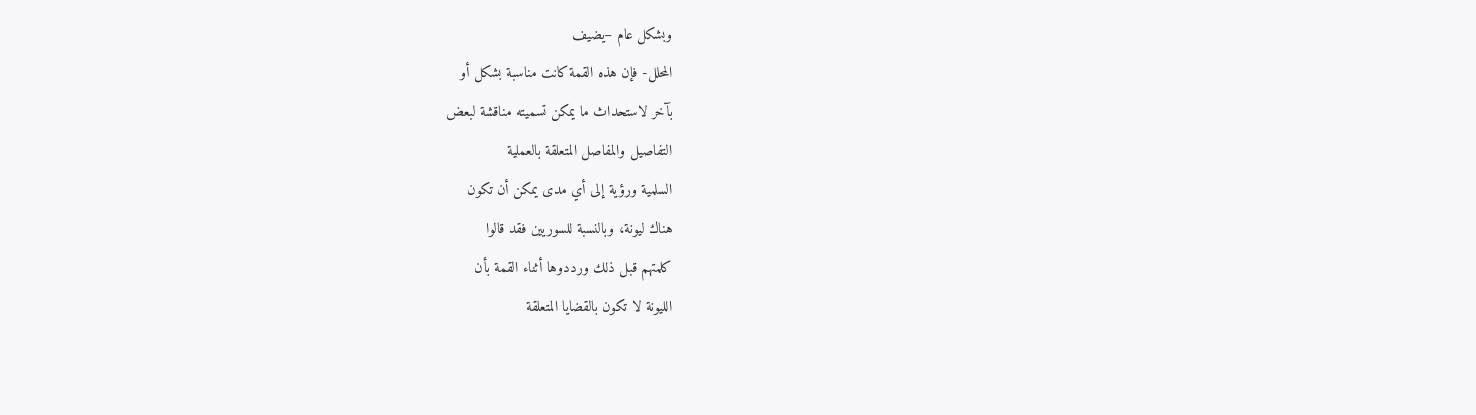وبشكل عام –يضيف
المحلل- فإن هذه القمة كانت مناسبة بشكل أو
بآخر لاستحداث ما يمكن تسميته مناقشة لبعض
التفاصيل والمفاصل المتعلقة بالعملية
السلمية ورؤية إلى أي مدى يمكن أن تكون
هناك ليونة، وبالنسبة للسوريين فقد قالوا
كلمتهم قبل ذلك ورددوها أثناء القمة بأن
الليونة لا تكون بالقضايا المتعلقة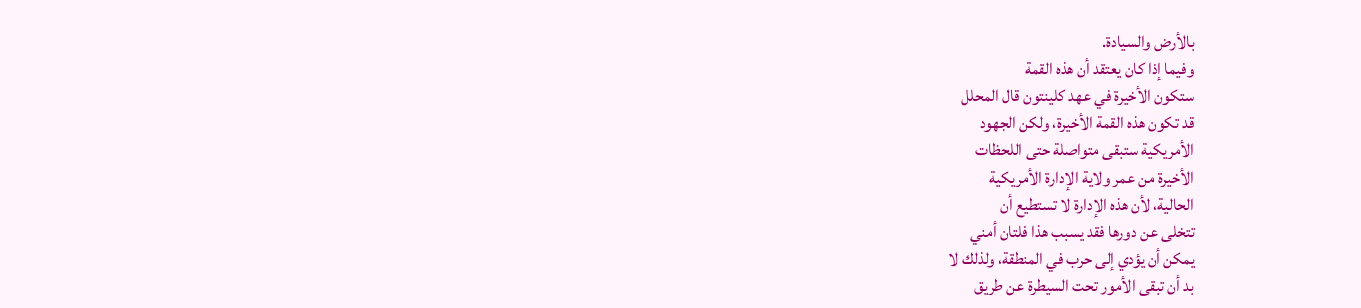بالأرض والسيادة.
وفيما إذا كان يعتقد أن هذه القمة
ستكون الأخيرة في عهد كلينتون قال المحلل
قد تكون هذه القمة الأخيرة، ولكن الجهود
الأمريكية ستبقى متواصلة حتى اللحظات
الأخيرة من عمر ولاية الإدارة الأمريكية
الحالية، لأن هذه الإدارة لا تستطيع أن
تتخلى عن دورها فقد يسبب هذا فلتان أمني
يمكن أن يؤدي إلى حرب في المنطقة، ولذلك لا
بد أن تبقى الأمور تحت السيطرة عن طريق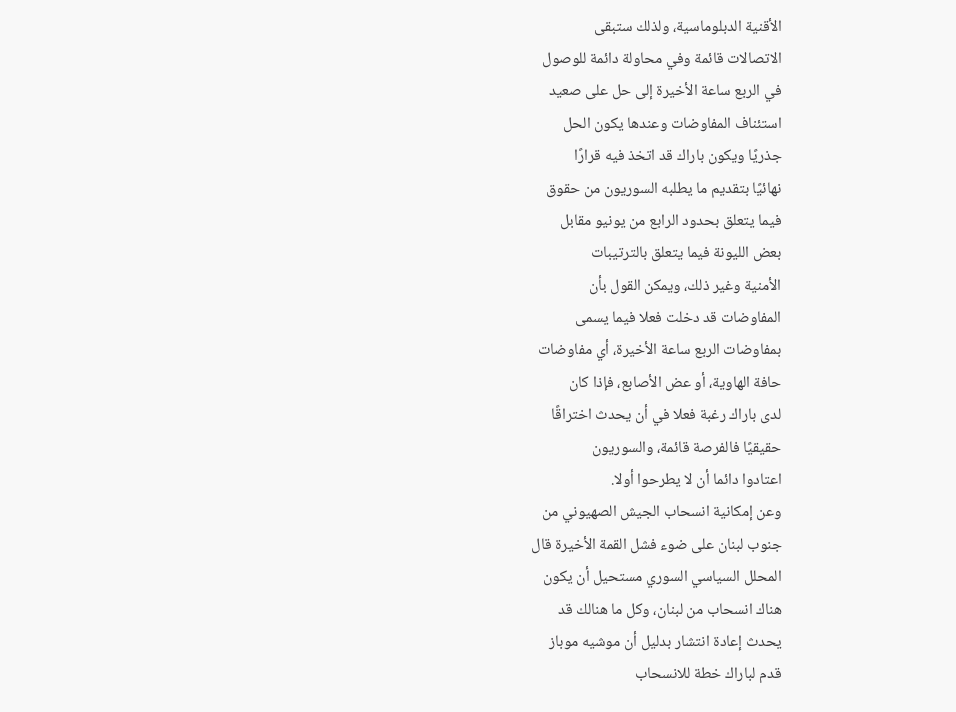الأقنية الدبلوماسية، ولذلك ستبقى
الاتصالات قائمة وفي محاولة دائمة للوصول
في الربع ساعة الأخيرة إلى حل على صعيد
استئناف المفاوضات وعندها يكون الحل
جذريًا ويكون باراك قد اتخذ فيه قرارًا
نهائيًا بتقديم ما يطلبه السوريون من حقوق
فيما يتعلق بحدود الرابع من يونيو مقابل
بعض الليونة فيما يتعلق بالترتيبات
الأمنية وغير ذلك، ويمكن القول بأن
المفاوضات قد دخلت فعلا فيما يسمى
بمفاوضات الربع ساعة الأخيرة، أي مفاوضات
حافة الهاوية، أو عض الأصابع، فإذا كان
لدى باراك رغبة فعلا في أن يحدث اختراقًا
حقيقيًا فالفرصة قائمة، والسوريون
اعتادوا دائما أن لا يطرحوا أولا.
وعن إمكانية انسحاب الجيش الصهيوني من
جنوب لبنان على ضوء فشل القمة الأخيرة قال
المحلل السياسي السوري مستحيل أن يكون
هناك انسحاب من لبنان، وكل ما هنالك قد
يحدث إعادة انتشار بدليل أن موشيه موباز
قدم لباراك خطة للانسحاب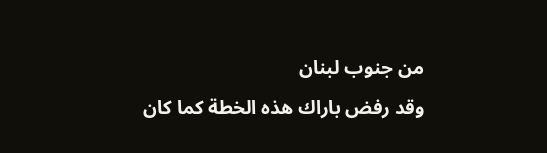من جنوب لبنان
وقد رفض باراك هذه الخطة كما كان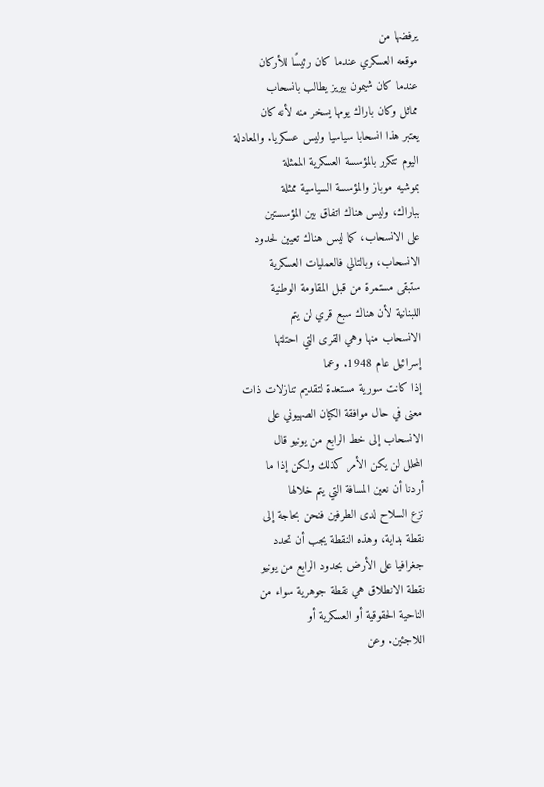يرفضها من
موقعه العسكري عندما كان رئيسًا للأركان
عندما كان شيمون بيريز يطالب بانسحاب
مماثل وكان باراك يومها يسخر منه لأنه كان
يعتبر هذا انسحابا سياسيا وليس عسكريا. والمعادلة
اليوم تتكرر بالمؤسسة العسكرية الممثلة
بموشيه موباز والمؤسسة السياسية ممثلة
بباراك، وليس هناك اتفاق بين المؤسستين
على الانسحاب، كما ليس هناك تعيين لحدود
الانسحاب، وبالتالي فالعمليات العسكرية
ستبقى مستمرة من قبل المقاومة الوطنية
اللبنانية لأن هناك سبع قري لن يتم
الانسحاب منها وهي القرى التي احتلتها
إسرائيل عام 1948. وعما
إذا كانت سورية مستعدة لتقديم تنازلات ذات
معنى في حال موافقة الكيان الصهيوني على
الانسحاب إلى خط الرابع من يونيو قال
المحلل لن يكن الأمر كذلك ولكن إذا ما
أردنا أن نعين المسافة التي يتم خلالها
نزع السلاح لدى الطرفين فنحن بحاجة إلى
نقطة بداية، وهذه النقطة يجب أن تحدد
جغرافيا على الأرض بحدود الرابع من يونيو
نقطة الانطلاق هي نقطة جوهرية سواء من
الناحية الحقوقية أو العسكرية أو
اللاجئين. وعن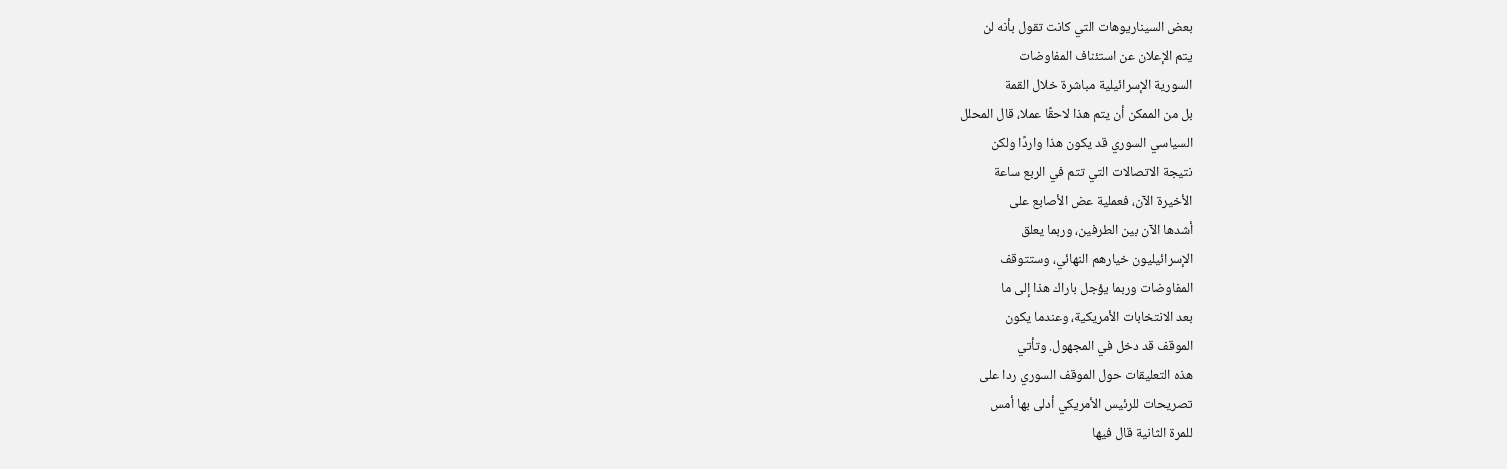بعض السيناريوهات التي كانت تقول بأنه لن
يتم الإعلان عن استئناف المفاوضات
السورية الإسرائيلية مباشرة خلال القمة
بل من الممكن أن يتم هذا لاحقًا عملا، قال المحلل
السياسي السوري قد يكون هذا واردًا ولكن
نتيجة الاتصالات التي تتم في الربع ساعة
الأخيرة الآن، فعملية عض الأصابع على
أشدها الآن بين الطرفين، وربما يعلق
الإسرائيليون خيارهم النهائي، وستتوقف
المفاوضات وربما يؤجل باراك هذا إلى ما
بعد الانتخابات الأمريكية، وعندما يكون
الموقف قد دخل في المجهول. وتأتي
هذه التعليقات حول الموقف السوري ردا على
تصريحات للرئيس الأمريكي أدلى بها أمس
للمرة الثانية قال فيها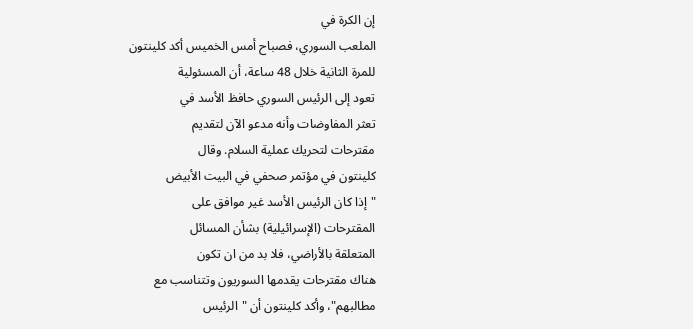إن الكرة في
الملعب السوري، فصباح أمس الخميس أكد كلينتون
للمرة الثانية خلال 48 ساعة، أن المسئولية
تعود إلى الرئيس السوري حافظ الأسد في
تعثر المفاوضات وأنه مدعو الآن لتقديم
مقترحات لتحريك عملية السلام. وقال
كلينتون في مؤتمر صحفي في البيت الأبيض
"إذا كان الرئيس الأسد غير موافق على
المقترحات (الإسرائيلية) بشأن المسائل
المتعلقة بالأراضي، فلا بد من ان تكون
هناك مقترحات يقدمها السوريون وتتناسب مع
مطالبهم"، وأكد كلينتون أن "الرئيس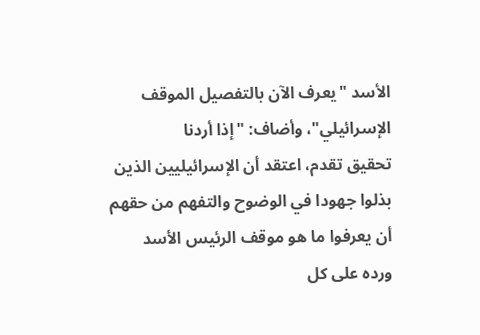الأسد "يعرف الآن بالتفصيل الموقف
الإسرائيلي"، وأضاف: "إذا أردنا
تحقيق تقدم، اعتقد أن الإسرائيليين الذين
بذلوا جهودا في الوضوح والتفهم من حقهم
أن يعرفوا ما هو موقف الرئيس الأسد
ورده على كل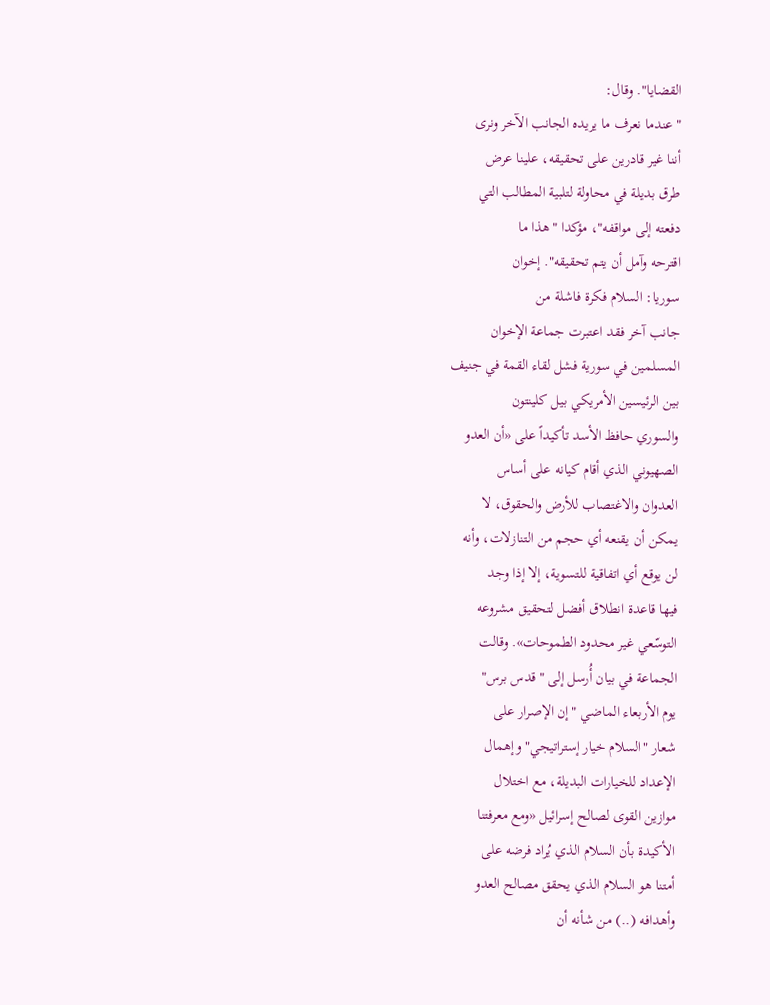القضايا". وقال:
"عندما نعرف ما يريده الجانب الآخر ونرى
أننا غير قادرين على تحقيقه، علينا عرض
طرق بديلة في محاولة لتلبية المطالب التي
دفعته إلى مواقفه"، مؤكدا "هذا ما
اقترحه وآمل أن يتم تحقيقه". إخوان
سوريا: السلام فكرة فاشلة من
جانب آخر فقد اعتبرت جماعة الإخوان
المسلمين في سورية فشل لقاء القمة في جنيف
بين الرئيسين الأمريكي بيل كلينتون
والسوري حافظ الأسد تأكيداً على «أن العدو
الصهيوني الذي أقام كيانه على أساس
العدوان والاغتصاب للأرض والحقوق، لا
يمكن أن يقنعه أي حجم من التنازلات، وأنه
لن يوقع أي اتفاقية للتسوية، إلا إذا وجد
فيها قاعدة انطلاق أفضل لتحقيق مشروعه
التوسّعي غير محدود الطموحات». وقالت
الجماعة في بيان أُرسل إلى "قدس برس"
يوم الأربعاء الماضي "إن الإصرار على
شعار "السلام خيار إستراتيجي" وإهمال
الإعداد للخيارات البديلة، مع اختلال
موازين القوى لصالح إسرائيل «ومع معرفتنا
الأكيدة بأن السلام الذي يُراد فرضه على
أمتنا هو السلام الذي يحقق مصالح العدو
وأهدافه (..) من شأنه أن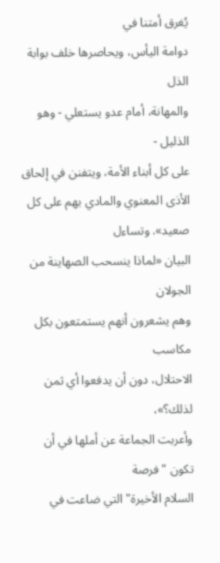يُغرق أمتنا في
دوامة اليأس، ويحاصرها خلف بوابة الذل
والمهانة، أمام عدو يستعلي - وهو الذليل -
على كل أبناء الأمة، ويتفنن في إلحاق
الأذى المعنوي والمادي بهم على كل صعيد». وتساءل
البيان «لماذا ينسحب الصهاينة من الجولان
وهم يشعرون أنهم يستمتعون بكل مكاسب
الاحتلال، دون أن يدفعوا أي ثمن لذلك؟»،
وأعربت الجماعة عن أملها في أن تكون "فرصة
السلام الأخيرة" التي ضاعت في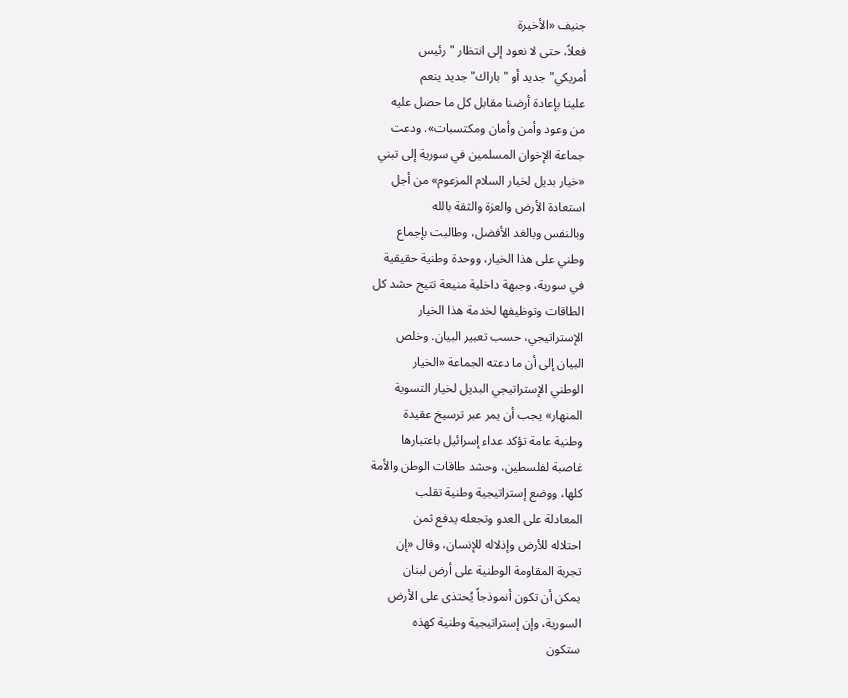جنيف «الأخيرة
فعلاً، حتى لا نعود إلى انتظار "رئيس
أمريكي" جديد أو "باراك" جديد ينعم
علينا بإعادة أرضنا مقابل كل ما حصل عليه
من وعود وأمن وأمان ومكتسبات». ودعت
جماعة الإخوان المسلمين في سورية إلى تبني
«خيار بديل لخيار السلام المزعوم» من أجل
استعادة الأرض والعزة والثقة بالله
وبالنفس وبالغد الأفضل، وطالبت بإجماع
وطني على هذا الخيار، ووحدة وطنية حقيقية
في سورية، وجبهة داخلية منيعة تتيح حشد كل
الطاقات وتوظيفها لخدمة هذا الخيار
الإستراتيجي، حسب تعبير البيان. وخلص
البيان إلى أن ما دعته الجماعة «الخيار
الوطني الإستراتيجي البديل لخيار التسوية
المنهار» يجب أن يمر عبر ترسيخ عقيدة
وطنية عامة تؤكد عداء إسرائيل باعتبارها
غاصبة لفلسطين، وحشد طاقات الوطن والأمة
كلها، ووضع إستراتيجية وطنية تقلب
المعادلة على العدو وتجعله يدفع ثمن
احتلاله للأرض وإذلاله للإنسان، وقال «إن
تجربة المقاومة الوطنية على أرض لبنان
يمكن أن تكون أنموذجاً يُحتذى على الأرض
السورية، وإن إستراتيجية وطنية كهذه
ستكون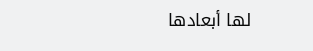لها أبعادها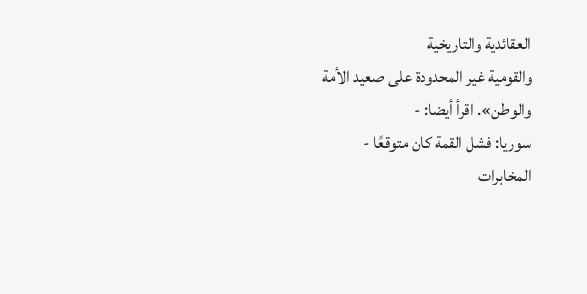العقائدية والتاريخية
والقومية غير المحدودة على صعيد الأمة
والوطن». اقرأ أيضا: -
سوريا: فشل القمة كان متوقعًا -
المخابرات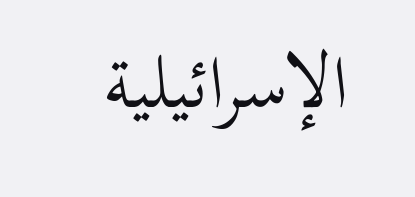الإسرائيلية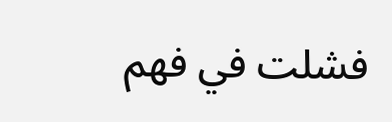فشلت في فهم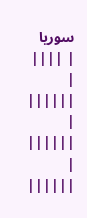سوريا
| ||||
|
||||||
|
||||||
|
||||||